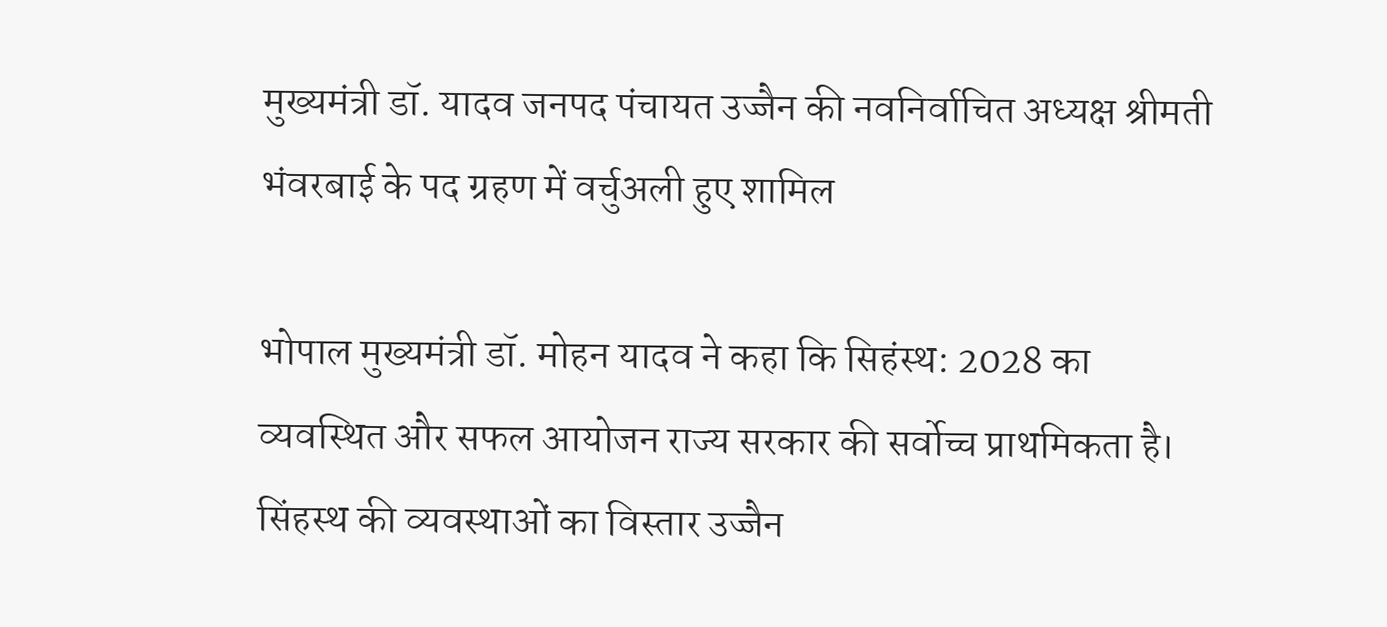मुख्यमंत्री डॉ. यादव जनपद पंचायत उज्जैन की नवनिर्वाचित अध्यक्ष श्रीमती भंवरबाई के पद ग्रहण में वर्चुअली हुए शामिल

भोपाल मुख्यमंत्री डॉ. मोहन यादव ने कहा कि सिहंस्थ: 2028 का व्यवस्थित और सफल आयोजन राज्य सरकार की सर्वोच्च प्राथमिकता है। सिंहस्थ की व्यवस्थाओं का विस्तार उज्जैन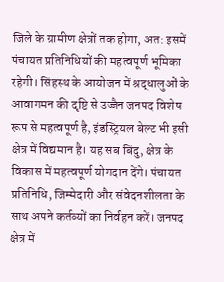जिले के ग्रामीण क्षेत्रों तक होगा, अत: इसमें पंचायत प्रतिनिधियों की महत्वपूर्ण भूमिका रहेगी। सिंहस्थ के आयोजन में श्रद्धालुओं के आवागमन की दृष्टि से उज्जैन जनपद विशेष रूप से महत्वपूर्ण है, इंडस्ट्रियल बेल्ट भी इसी क्षेत्र में विद्यमान है। यह सब बिंदु, क्षेत्र के विकास में महत्वपूर्ण योगदान देंगे। पंचायत प्रतिनिधि, जिम्मेदारी और संवेदनशीलता के साथ अपने कर्तव्यों का निर्वहन करें। जनपद क्षेत्र में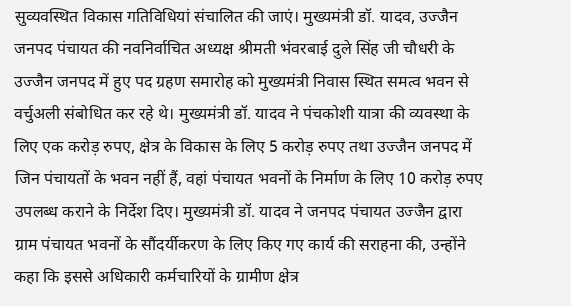सुव्यवस्थित विकास गतिविधियां संचालित की जाएं। मुख्यमंत्री डॉ. यादव, उज्जैन जनपद पंचायत की नवनिर्वाचित अध्यक्ष श्रीमती भंवरबाई दुले सिंह जी चौधरी के उज्जैन जनपद में हुए पद ग्रहण समारोह को मुख्यमंत्री निवास स्थित समत्व भवन से वर्चुअली संबोधित कर रहे थे। मुख्यमंत्री डॉ. यादव ने पंचकोशी यात्रा की व्यवस्था के लिए एक करोड़ रुपए, क्षेत्र के विकास के लिए 5 करोड़ रुपए तथा उज्जैन जनपद में जिन पंचायतों के भवन नहीं हैं, वहां पंचायत भवनों के निर्माण के लिए 10 करोड़ रुपए उपलब्ध कराने के निर्देश दिए। मुख्यमंत्री डॉ. यादव ने जनपद पंचायत उज्जैन द्वारा ग्राम पंचायत भवनों के सौंदर्यीकरण के लिए किए गए कार्य की सराहना की, उन्होंने कहा कि इससे अधिकारी कर्मचारियों के ग्रामीण क्षेत्र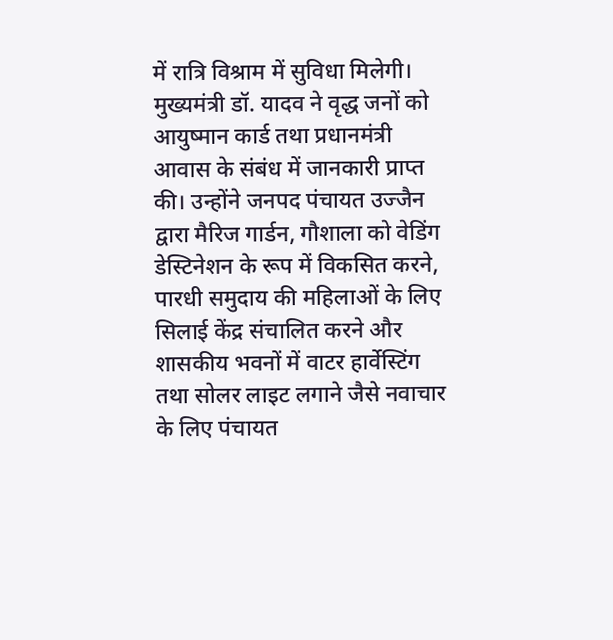में रात्रि विश्राम में सुविधा मिलेगी। मुख्यमंत्री डॉ. यादव ने वृद्ध जनों को आयुष्मान कार्ड तथा प्रधानमंत्री आवास के संबंध में जानकारी प्राप्त की। उन्होंने जनपद पंचायत उज्जैन द्वारा मैरिज गार्डन, गौशाला को वेडिंग डेस्टिनेशन के रूप में विकसित करने, पारधी समुदाय की महिलाओं के लिए सिलाई केंद्र संचालित करने और शासकीय भवनों में वाटर हार्वेस्टिंग तथा सोलर लाइट लगाने जैसे नवाचार के लिए पंचायत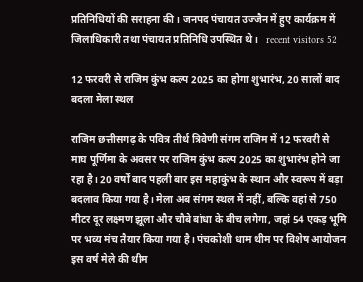प्रतिनिधियों की सराहना की। जनपद पंचायत उज्जैन में हुए कार्यक्रम में जिलाधिकारी तथा पंचायत प्रतिनिधि उपस्थित थे।   recent visitors 52

12 फरवरी से राजिम कुंभ कल्प 2025 का होगा शुभारंभ, 20 सालों बाद बदला मेला स्थल

राजिम छत्तीसगढ़ के पवित्र तीर्थ त्रिवेणी संगम राजिम में 12 फरवरी से माघ पूर्णिमा के अवसर पर राजिम कुंभ कल्प 2025 का शुभारंभ होने जा रहा है। 20 वर्षों बाद पहली बार इस महाकुंभ के स्थान और स्वरूप में बड़ा बदलाव किया गया है। मेला अब संगम स्थल में नहीं, बल्कि वहां से 750 मीटर दूर लक्ष्मण झूला और चौबे बांधा के बीच लगेगा, जहां 54 एकड़ भूमि पर भव्य मंच तैयार किया गया है। पंचकोशी धाम थीम पर विशेष आयोजन इस वर्ष मेले की थीम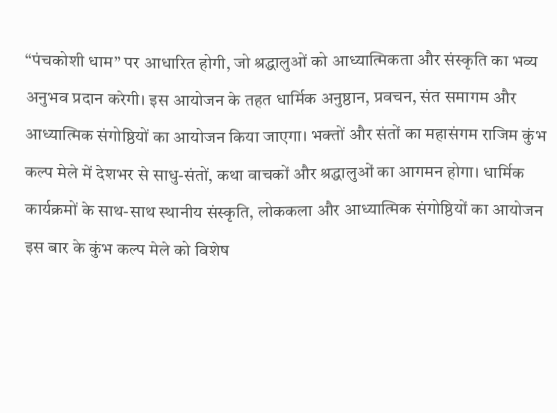“पंचकोशी धाम” पर आधारित होगी, जो श्रद्धालुओं को आध्यात्मिकता और संस्कृति का भव्य अनुभव प्रदान करेगी। इस आयोजन के तहत धार्मिक अनुष्ठान, प्रवचन, संत समागम और आध्यात्मिक संगोष्ठियों का आयोजन किया जाएगा। भक्तों और संतों का महासंगम राजिम कुंभ कल्प मेले में देशभर से साधु-संतों, कथा वाचकों और श्रद्धालुओं का आगमन होगा। धार्मिक कार्यक्रमों के साथ-साथ स्थानीय संस्कृति, लोककला और आध्यात्मिक संगोष्ठियों का आयोजन इस बार के कुंभ कल्प मेले को विशेष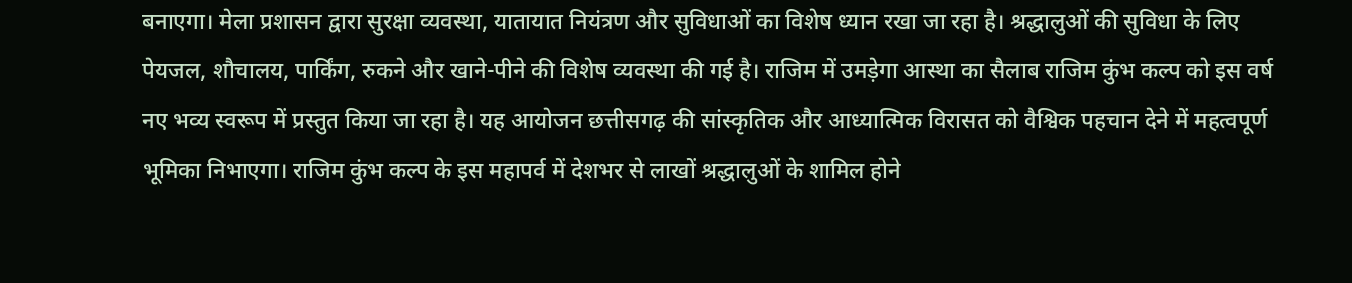बनाएगा। मेला प्रशासन द्वारा सुरक्षा व्यवस्था, यातायात नियंत्रण और सुविधाओं का विशेष ध्यान रखा जा रहा है। श्रद्धालुओं की सुविधा के लिए पेयजल, शौचालय, पार्किंग, रुकने और खाने-पीने की विशेष व्यवस्था की गई है। राजिम में उमड़ेगा आस्था का सैलाब राजिम कुंभ कल्प को इस वर्ष नए भव्य स्वरूप में प्रस्तुत किया जा रहा है। यह आयोजन छत्तीसगढ़ की सांस्कृतिक और आध्यात्मिक विरासत को वैश्विक पहचान देने में महत्वपूर्ण भूमिका निभाएगा। राजिम कुंभ कल्प के इस महापर्व में देशभर से लाखों श्रद्धालुओं के शामिल होने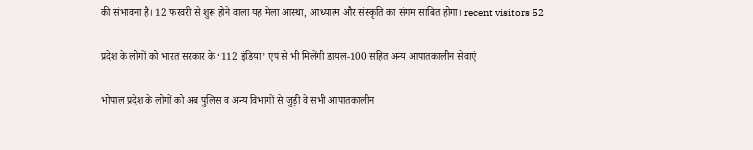की संभावना है। 12 फरवरी से शुरू होने वाला यह मेला आस्था, आध्यात्म और संस्कृति का संगम साबित होगा। recent visitors 52

प्रदेश के लोगों को भारत सरकार के ‘112 इंडिया’ एप से भी मिलेंगी डायल-100 सहित अन्य आपातकालीन सेवाएं

भोपाल प्रदेश के लोगों को अब पुलिस व अन्य विभागों से जुड़ी वे सभी आपातकालीन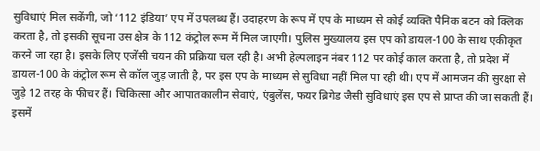सुविधाएं मिल सकेंगी, जो ‘112 इंडिया’ एप में उपलब्ध हैं। उदाहरण के रूप में एप के माध्यम से कोई व्यक्ति पैनिक बटन को क्लिक करता है, तो इसकी सूचना उस क्षेत्र के 112 कंट्रोल रूम में मिल जाएगी। पुलिस मुख्यालय इस एप को डायल-100 के साथ एकीकृत करने जा रहा है। इसके लिए एजेंसी चयन की प्रक्रिया चल रही है। अभी हेल्पलाइन नंबर 112 पर कोई काल करता है, तो प्रदेश में डायल-100 के कंट्रोल रूम से कॉल जुड़ जाती है, पर इस एप के माध्यम से सुविधा नहीं मिल पा रही थी। एप में आमजन की सुरक्षा से जुड़े 12 तरह के फीचर हैं। चिकित्सा और आपातकालीन सेवाएं, एंबुलेंस, फयर ब्रिगेड जैसी सुविधाएं इस एप से प्राप्त की जा सकती हैं। इसमें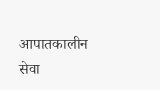आपातकालीन सेवा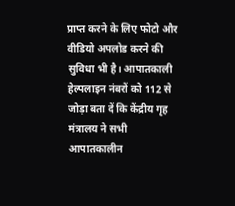प्राप्त करने के लिए फोटो और वीडियो अपलोड करने की सुविधा भी है। आपातकाली हेल्पलाइन नंबरों को 112 से जोड़ा बता दें कि केंद्रीय गृह मंत्रालय ने सभी आपातकालीन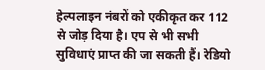हेल्पलाइन नंबरों को एकीकृत कर 112 से जोड़ दिया है। एप से भी सभी सुविधाएं प्राप्त की जा सकती हैं। रेडियो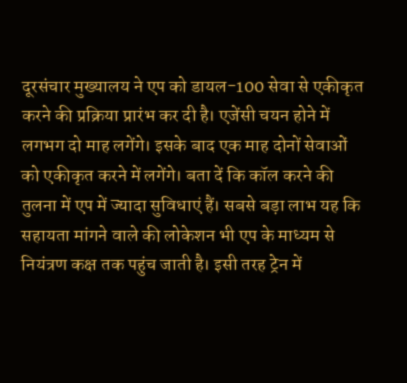दूरसंचार मुख्यालय ने एप को डायल-100 सेवा से एकीकृत करने की प्रक्रिया प्रारंभ कर दी है। एजेंसी चयन होने में लगभग दो माह लगेंगे। इसके बाद एक माह दोनों सेवाओं को एकीकृत करने में लगेंगे। बता दें कि कॉल करने की तुलना में एप में ज्यादा सुविधाएं हैं। सबसे बड़ा लाभ यह कि सहायता मांगने वाले की लोकेशन भी एप के माध्यम से नियंत्रण कक्ष तक पहुंच जाती है। इसी तरह ट्रेन में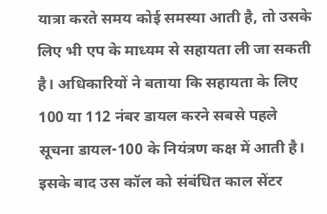यात्रा करते समय कोई समस्या आती है, तो उसके लिए भी एप के माध्यम से सहायता ली जा सकती है। अधिकारियों ने बताया कि सहायता के लिए 100 या 112 नंबर डायल करने सबसे पहले सूचना डायल-100 के नियंत्रण कक्ष में आती है। इसके बाद उस कॉल को संबंधित काल सेंटर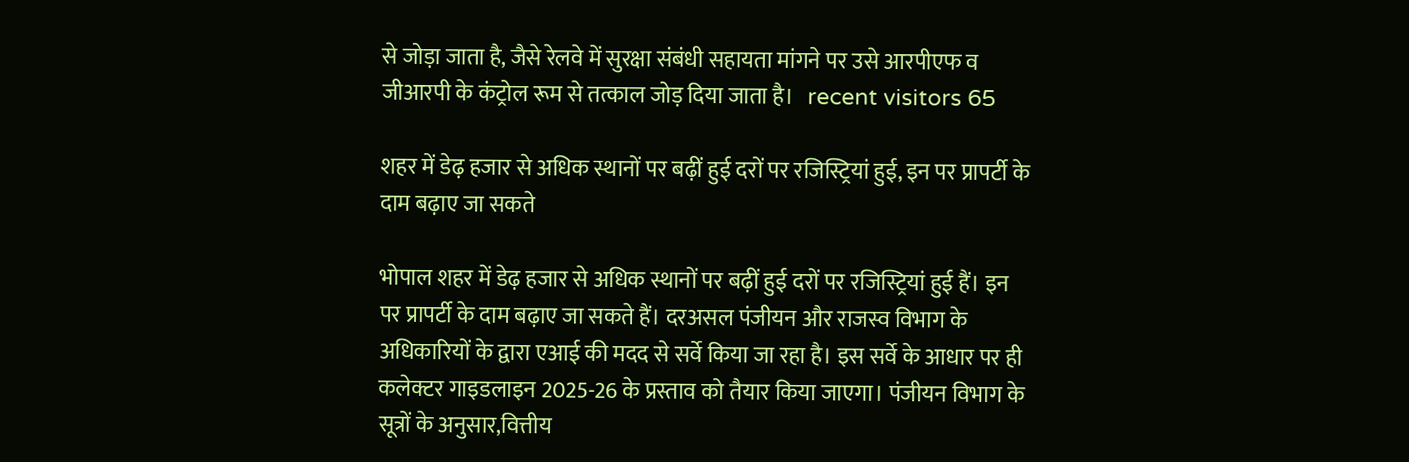से जोड़ा जाता है, जैसे रेलवे में सुरक्षा संबंधी सहायता मांगने पर उसे आरपीएफ व जीआरपी के कंट्रोल रूम से तत्काल जोड़ दिया जाता है।   recent visitors 65

शहर में डेढ़ हजार से अधिक स्थानों पर बढ़ीं हुई दरों पर रजिस्ट्रियां हुई, इन पर प्रापर्टी के दाम बढ़ाए जा सकते

भोपाल शहर में डेढ़ हजार से अधिक स्थानों पर बढ़ीं हुई दरों पर रजिस्ट्रियां हुई हैं। इन पर प्रापर्टी के दाम बढ़ाए जा सकते हैं। दरअसल पंजीयन और राजस्व विभाग के अधिकारियों के द्वारा एआई की मदद से सर्वे किया जा रहा है। इस सर्वे के आधार पर ही कलेक्टर गाइडलाइन 2025-26 के प्रस्ताव को तैयार किया जाएगा। पंजीयन विभाग के सूत्रों के अनुसार,वित्तीय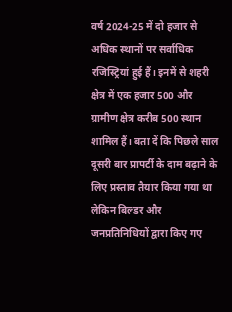वर्ष 2024-25 में दो हजार से अधिक स्थानों पर सर्वाधिक रजिस्ट्रियां हुई हैं। इनमें से शहरी क्षेत्र में एक हजार 500 और ग्रामीण क्षेत्र करीब 500 स्थान शामिल हैं। बता दें कि पिछले साल दूसरी बार प्रापर्टी के दाम बढ़ाने के लिए प्रस्ताव तैयार किया गया था लेकिन बिल्डर और जनप्रतिनिधियों द्वारा किए गए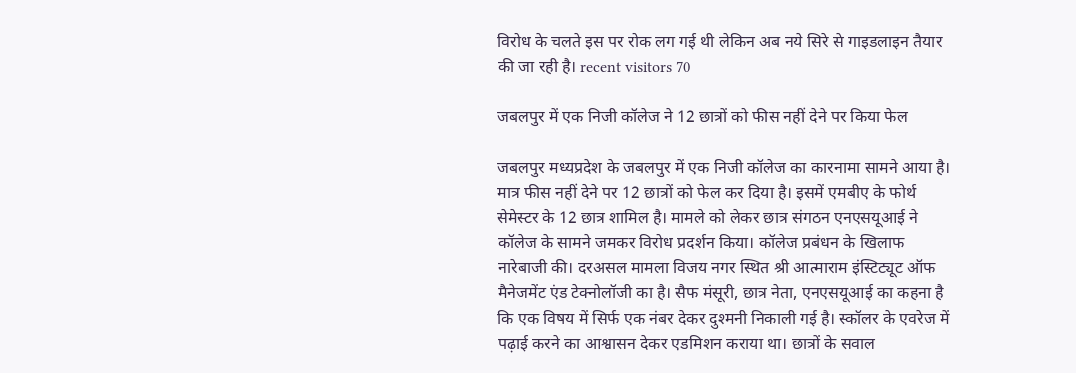विरोध के चलते इस पर रोक लग गई थी लेकिन अब नये सिरे से गाइडलाइन तैयार की जा रही है। recent visitors 70

जबलपुर में एक निजी कॉलेज ने 12 छात्रों को फीस नहीं देने पर किया फेल

जबलपुर मध्यप्रदेश के जबलपुर में एक निजी कॉलेज का कारनामा सामने आया है। मात्र फीस नहीं देने पर 12 छात्रों को फेल कर दिया है। इसमें एमबीए के फोर्थ सेमेस्टर के 12 छात्र शामिल है। मामले को लेकर छात्र संगठन एनएसयूआई ने कॉलेज के सामने जमकर विरोध प्रदर्शन किया। कॉलेज प्रबंधन के खिलाफ नारेबाजी की। दरअसल मामला विजय नगर स्थित श्री आत्माराम इंस्टिट्यूट ऑफ मैनेजमेंट एंड टेक्नोलॉजी का है। सैफ मंसूरी, छात्र नेता, एनएसयूआई का कहना है कि एक विषय में सिर्फ एक नंबर देकर दुश्मनी निकाली गई है। स्कॉलर के एवरेज में पढ़ाई करने का आश्वासन देकर एडमिशन कराया था। छात्रों के सवाल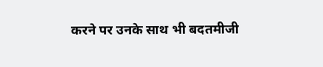करने पर उनके साथ भी बदतमीजी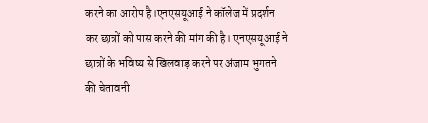करने का आरोप है।एनएसयूआई ने कॉलेज में प्रदर्शन कर छात्रों को पास करने की मांग की है। एनएसयूआई ने छात्रों के भविष्य से खिलवाड़ करने पर अंजाम भुगतने की चेतावनी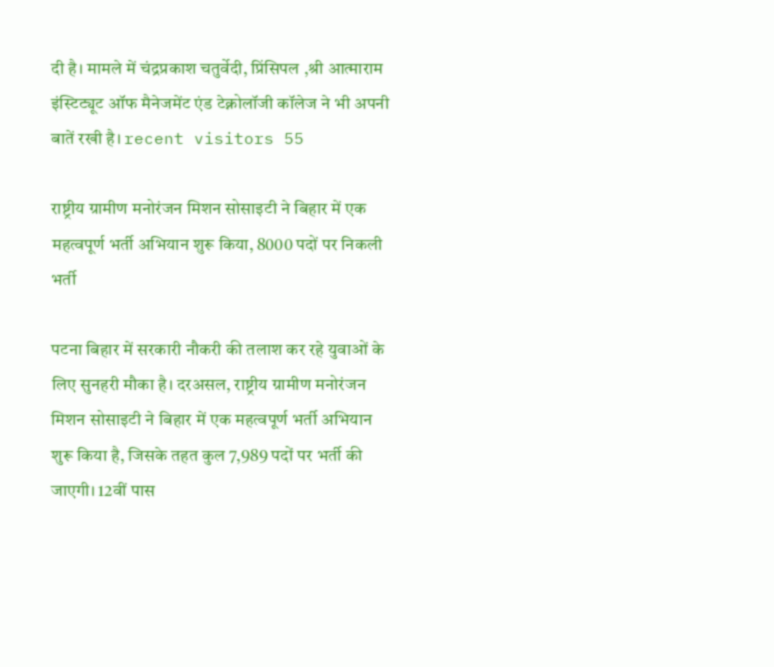दी है। मामले में चंद्रप्रकाश चतुर्वेदी, प्रिंसिपल ,श्री आत्माराम इंस्टिट्यूट ऑफ मैनेजमेंट एंड टेक्नोलॉजी कॉलेज ने भी अपनी बातें रखी है। recent visitors 55

राष्ट्रीय ग्रामीण मनोरंजन मिशन सोसाइटी ने बिहार में एक महत्वपूर्ण भर्ती अभियान शुरू किया, 8000 पदों पर निकली भर्ती

पटना बिहार में सरकारी नौकरी की तलाश कर रहे युवाओं के लिए सुनहरी मौका है। दरअसल, राष्ट्रीय ग्रामीण मनोरंजन मिशन सोसाइटी ने बिहार में एक महत्वपूर्ण भर्ती अभियान शुरू किया है, जिसके तहत कुल 7,989 पदों पर भर्ती की जाएगी। 12वीं पास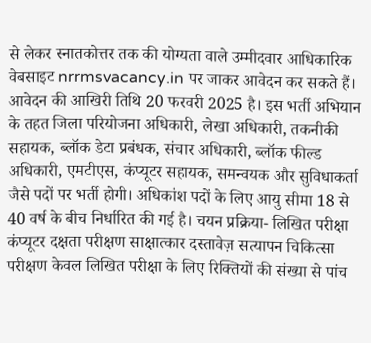से लेकर स्नातकोत्तर तक की योग्यता वाले उम्मीदवार आधिकारिक वेबसाइट nrrmsvacancy.in पर जाकर आवेदन कर सकते हैं। आवेदन की आखिरी तिथि 20 फरवरी 2025 है। इस भर्ती अभियान के तहत जिला परियोजना अधिकारी, लेखा अधिकारी, तकनीकी सहायक, ब्लॉक डेटा प्रबंधक, संचार अधिकारी, ब्लॉक फील्ड अधिकारी, एमटीएस, कंप्यूटर सहायक, समन्वयक और सुविधाकर्ता जैसे पदों पर भर्ती होगी। अधिकांश पदों के लिए आयु सीमा 18 से 40 वर्ष के बीच निर्धारित की गई है। चयन प्रक्रिया- लिखित परीक्षा कंप्यूटर दक्षता परीक्षण साक्षात्कार दस्तावेज़ सत्यापन चिकित्सा परीक्षण केवल लिखित परीक्षा के लिए रिक्तियों की संख्या से पांच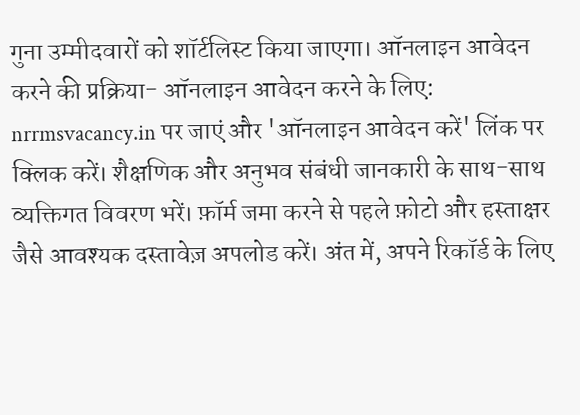गुना उम्मीदवारों को शॉर्टलिस्ट किया जाएगा। ऑनलाइन आवेदन करने की प्रक्रिया- ऑनलाइन आवेदन करने के लिए: nrrmsvacancy.in पर जाएं और 'ऑनलाइन आवेदन करें' लिंक पर क्लिक करें। शैक्षणिक और अनुभव संबंधी जानकारी के साथ-साथ व्यक्तिगत विवरण भरें। फ़ॉर्म जमा करने से पहले फ़ोटो और हस्ताक्षर जैसे आवश्यक दस्तावेज़ अपलोड करें। अंत में, अपने रिकॉर्ड के लिए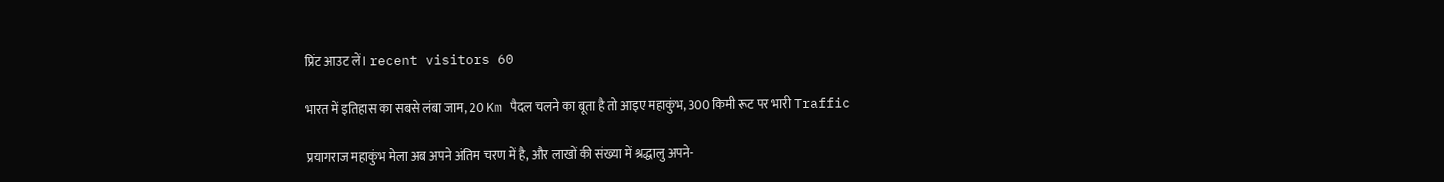प्रिंट आउट लें। recent visitors 60

भारत में इतिहास का सबसे लंबा जाम, 20 Km पैदल चलने का बूता है तो आइए महाकुंभ, 300 किमी रूट पर भारी Traffic

प्रयागराज महाकुंभ मेला अब अपने अंतिम चरण में है, और लाखों की संख्या में श्रद्धालु अपने-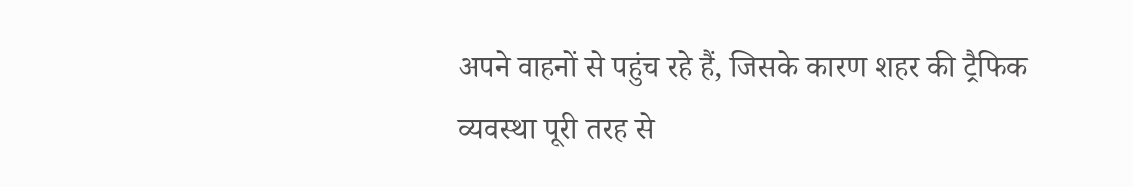अपने वाहनों से पहुंच रहे हैं, जिसके कारण शहर की ट्रैफिक व्यवस्था पूरी तरह से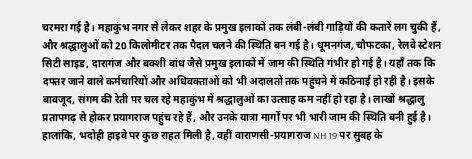चरमरा गई है। महाकुंभ नगर से लेकर शहर के प्रमुख इलाकों तक लंबी-लंबी गाड़ियों की कतारें लग चुकी हैं, और श्रद्धालुओं को 20 किलोमीटर तक पैदल चलने की स्थिति बन गई है। धूमनगंज, चौफटका, रेलवे स्टेशन सिटी साइड, दारागंज और बक्शी बांध जैसे प्रमुख इलाकों में जाम की स्थिति गंभीर हो गई है। यहाँ तक कि दफ्तर जाने वाले कर्मचारियों और अधिवक्ताओं को भी अदालतों तक पहुंचने में कठिनाई हो रही है। इसके बावजूद, संगम की रेती पर चल रहे महाकुंभ में श्रद्धालुओं का उत्साह कम नहीं हो रहा है। लाखों श्रद्धालु प्रतापगढ़ से होकर प्रयागराज पहुंच रहे हैं, और उनके यात्रा मार्गों पर भी भारी जाम की स्थिति बनी हुई है। हालांकि, भदोही हाइवे पर कुछ राहत मिली है, वहीं वाराणसी-प्रयागराज NH 19 पर सुबह के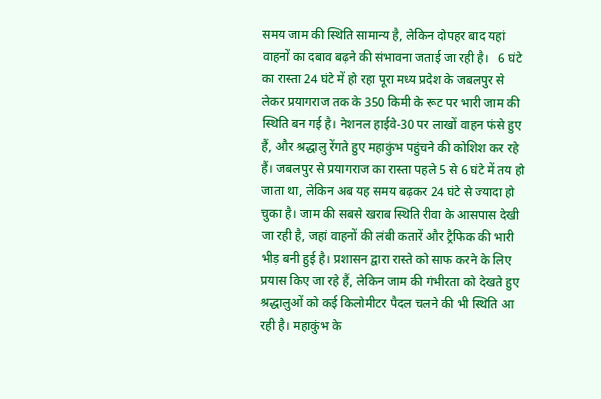समय जाम की स्थिति सामान्य है, लेकिन दोपहर बाद यहां वाहनों का दबाव बढ़ने की संभावना जताई जा रही है।   6 घंटे का रास्ता 24 घंटे में हो रहा पूरा मध्य प्रदेश के जबलपुर से लेकर प्रयागराज तक के 350 किमी के रूट पर भारी जाम की स्थिति बन गई है। नेशनल हाईवे-30 पर लाखों वाहन फंसे हुए हैं, और श्रद्धालु रेंगते हुए महाकुंभ पहुंचने की कोशिश कर रहे हैं। जबलपुर से प्रयागराज का रास्ता पहले 5 से 6 घंटे में तय हो जाता था, लेकिन अब यह समय बढ़कर 24 घंटे से ज्यादा हो चुका है। जाम की सबसे खराब स्थिति रीवा के आसपास देखी जा रही है, जहां वाहनों की लंबी कतारें और ट्रैफिक की भारी भीड़ बनी हुई है। प्रशासन द्वारा रास्ते को साफ करने के लिए प्रयास किए जा रहे हैं, लेकिन जाम की गंभीरता को देखते हुए श्रद्धालुओं को कई किलोमीटर पैदल चलने की भी स्थिति आ रही है। महाकुंभ के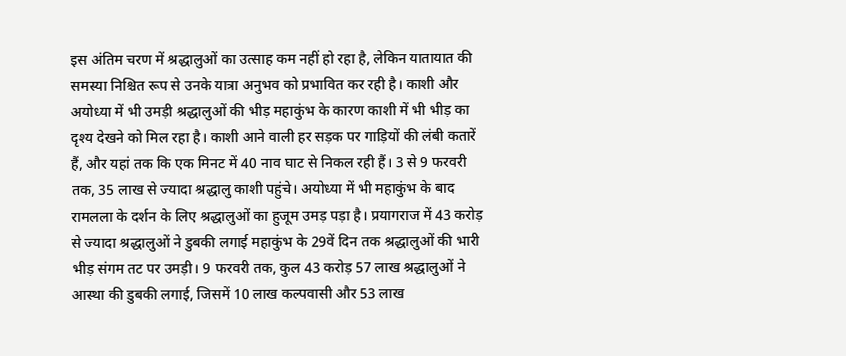इस अंतिम चरण में श्रद्धालुओं का उत्साह कम नहीं हो रहा है, लेकिन यातायात की समस्या निश्चित रूप से उनके यात्रा अनुभव को प्रभावित कर रही है। काशी और अयोध्या में भी उमड़ी श्रद्धालुओं की भीड़ महाकुंभ के कारण काशी में भी भीड़ का दृश्य देखने को मिल रहा है। काशी आने वाली हर सड़क पर गाड़ियों की लंबी कतारें हैं, और यहां तक कि एक मिनट में 40 नाव घाट से निकल रही हैं। 3 से 9 फरवरी तक, 35 लाख से ज्यादा श्रद्धालु काशी पहुंचे। अयोध्या में भी महाकुंभ के बाद रामलला के दर्शन के लिए श्रद्धालुओं का हुजूम उमड़ पड़ा है। प्रयागराज में 43 करोड़ से ज्यादा श्रद्धालुओं ने डुबकी लगाई महाकुंभ के 29वें दिन तक श्रद्धालुओं की भारी भीड़ संगम तट पर उमड़ी। 9 फरवरी तक, कुल 43 करोड़ 57 लाख श्रद्धालुओं ने आस्था की डुबकी लगाई, जिसमें 10 लाख कल्पवासी और 53 लाख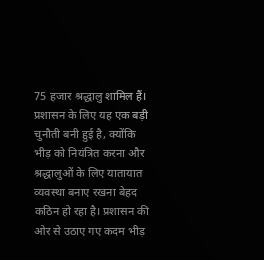75 हजार श्रद्धालु शामिल हैं। प्रशासन के लिए यह एक बड़ी चुनौती बनी हुई है, क्योंकि भीड़ को नियंत्रित करना और श्रद्धालुओं के लिए यातायात व्यवस्था बनाए रखना बेहद कठिन हो रहा है। प्रशासन की ओर से उठाए गए कदम भीड़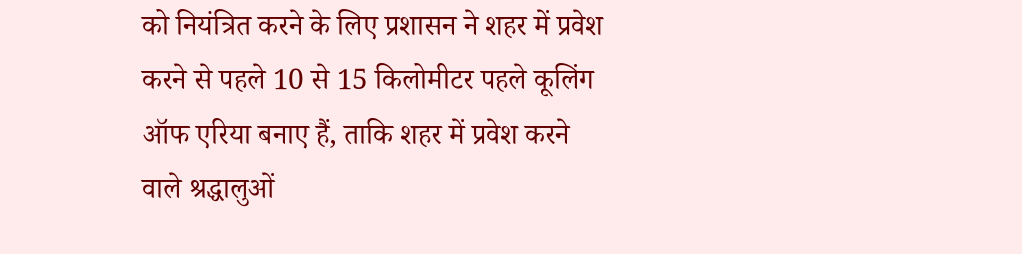को नियंत्रित करने के लिए प्रशासन ने शहर में प्रवेश करने से पहले 10 से 15 किलोमीटर पहले कूलिंग ऑफ एरिया बनाए हैं, ताकि शहर में प्रवेश करने वाले श्रद्धालुओं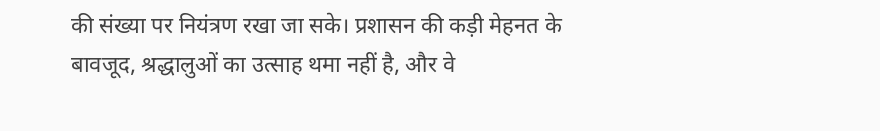की संख्या पर नियंत्रण रखा जा सके। प्रशासन की कड़ी मेहनत के बावजूद, श्रद्धालुओं का उत्साह थमा नहीं है, और वे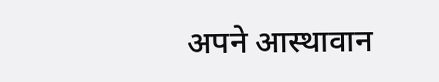अपने आस्थावान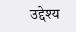उद्देश्य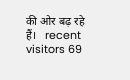की ओर बढ़ रहे हैं।   recent visitors 69